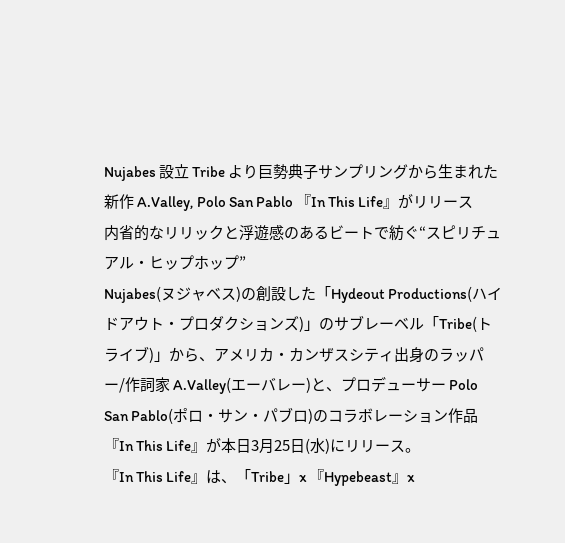Nujabes 設立 Tribe より巨勢典子サンプリングから生まれた新作 A.Valley, Polo San Pablo 『In This Life』がリリース
内省的なリリックと浮遊感のあるビートで紡ぐ“スピリチュアル・ヒップホップ”
Nujabes(ヌジャベス)の創設した「Hydeout Productions(ハイドアウト・プロダクションズ)」のサブレーベル「Tribe(トライブ)」から、アメリカ・カンザスシティ出身のラッパー/作詞家 A.Valley(エーバレー)と、プロデューサー Polo San Pablo(ポロ・サン・パブロ)のコラボレーション作品『In This Life』が本日3月25日(水)にリリース。
『In This Life』は、「Tribe」x 『Hypebeast』x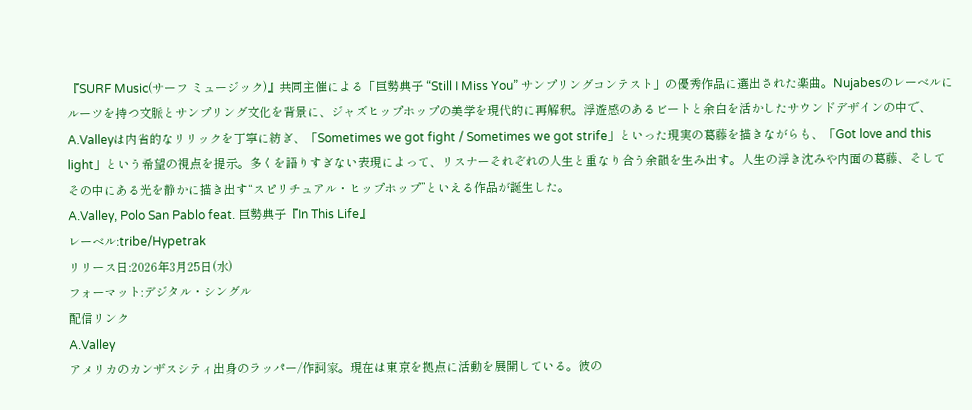『SURF Music(サーフ ミュージック)』共同主催による「巨勢典子 “Still I Miss You” サンプリングコンテスト」の優秀作品に選出された楽曲。Nujabesのレーベルにルーツを持つ文脈とサンプリング文化を背景に、ジャズヒップホップの美学を現代的に再解釈。浮遊感のあるビートと余白を活かしたサウンドデザインの中で、A.Valleyは内省的なリリックを丁寧に紡ぎ、「Sometimes we got fight / Sometimes we got strife」といった現実の葛藤を描きながらも、「Got love and this light」という希望の視点を提示。多くを語りすぎない表現によって、リスナーそれぞれの人生と重なり合う余韻を生み出す。人生の浮き沈みや内面の葛藤、そしてその中にある光を静かに描き出す“スピリチュアル・ヒップホップ”といえる作品が誕生した。
A.Valley, Polo San Pablo feat. 巨勢典子『In This Life』
レーベル:tribe/Hypetrak
リリース日:2026年3月25日(水)
フォーマット:デジタル・シングル
配信リンク
A.Valley
アメリカのカンザスシティ出身のラッパー/作詞家。現在は東京を拠点に活動を展開している。彼の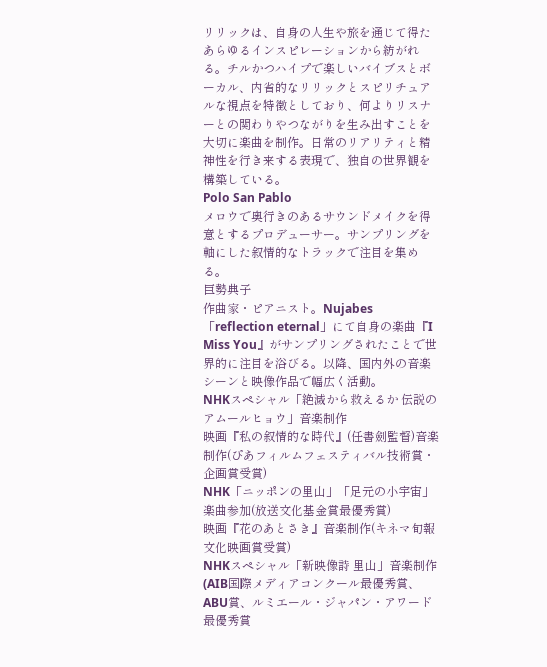リリックは、自身の人生や旅を通じて得たあらゆるインスピレーションから紡がれる。チルかつハイプで楽しいバイブスとボーカル、内省的なリリックとスピリチュアルな視点を特徴としており、何よりリスナーとの関わりやつながりを生み出すことを大切に楽曲を制作。日常のリアリティと精神性を行き来する表現で、独自の世界観を構築している。
Polo San Pablo
メロウで奥行きのあるサウンドメイクを得意とするプロデューサー。サンプリングを軸にした叙情的なトラックで注目を集める。
巨勢典子
作曲家・ピアニスト。Nujabes「reflection eternal」にて自身の楽曲『I Miss You』がサンプリングされたことで世界的に注目を浴びる。以降、国内外の音楽シーンと映像作品で幅広く活動。
NHKスペシャル「絶滅から救えるか 伝説のアムールヒョウ」音楽制作
映画『私の叙情的な時代』(任書劍監督)音楽制作(ぴあフィルムフェスティバル技術賞・企画賞受賞)
NHK「ニッポンの里山」「足元の小宇宙」楽曲参加(放送文化基金賞最優秀賞)
映画『花のあとさき』音楽制作(キネマ旬報文化映画賞受賞)
NHKスペシャル「新映像詩 里山」音楽制作(AIB国際メディアコンクール最優秀賞、ABU賞、ルミエール・ジャパン・アワード最優秀賞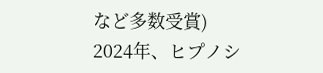など多数受賞)
2024年、ヒプノシ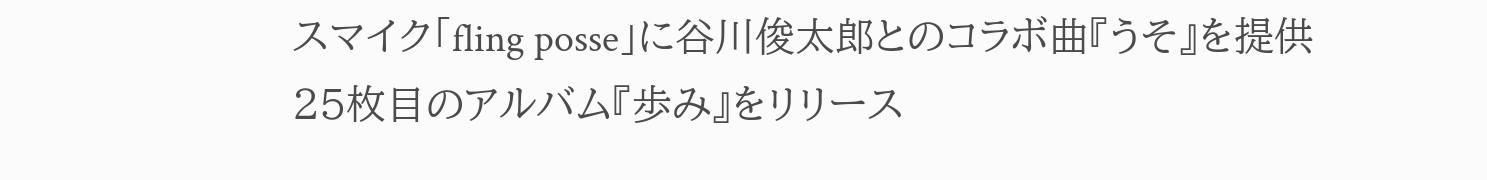スマイク「fling posse」に谷川俊太郎とのコラボ曲『うそ』を提供
25枚目のアルバム『歩み』をリリース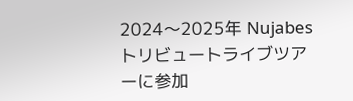2024〜2025年 Nujabesトリビュートライブツアーに参加